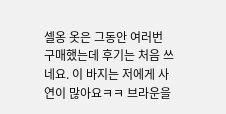셀옹 옷은 그동안 여러번 구매했는데 후기는 처음 쓰네요. 이 바지는 저에게 사연이 많아요ㅋㅋ 브라운을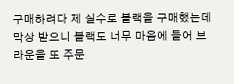구매하려다 제 실수로 블랙을 구매했는데 막상 받으니 블랙도 너무 마음에 들어 브라운을 또 주문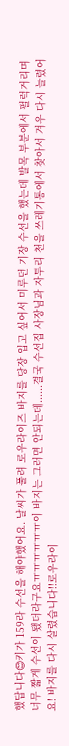했답니다😊키가 159라 수선을 해야했어요. 날씨가 풀려 로우라이즈 바지를 당장 입고 싶어서 미루던 기장 수선을 했는데 발목 부분에서 펄럭거리며 너무 짧게 수선이 됐더라구요ㅠㅠㅠㅠㅠㅠ이 바지는 그러면 안되는데......결국 수선집 사장님과 자투리 천을 쓰레기통에서 찾아서 겨우 다시 늘렸어요! 바지를 다시 살렸습니다!!로우라이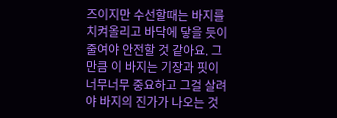즈이지만 수선할때는 바지를 치켜올리고 바닥에 닿을 듯이 줄여야 안전할 것 같아요. 그만큼 이 바지는 기장과 핏이 너무너무 중요하고 그걸 살려야 바지의 진가가 나오는 것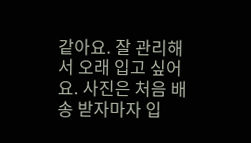같아요. 잘 관리해서 오래 입고 싶어요. 사진은 처음 배송 받자마자 입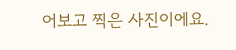어보고 찍은 사진이에요.